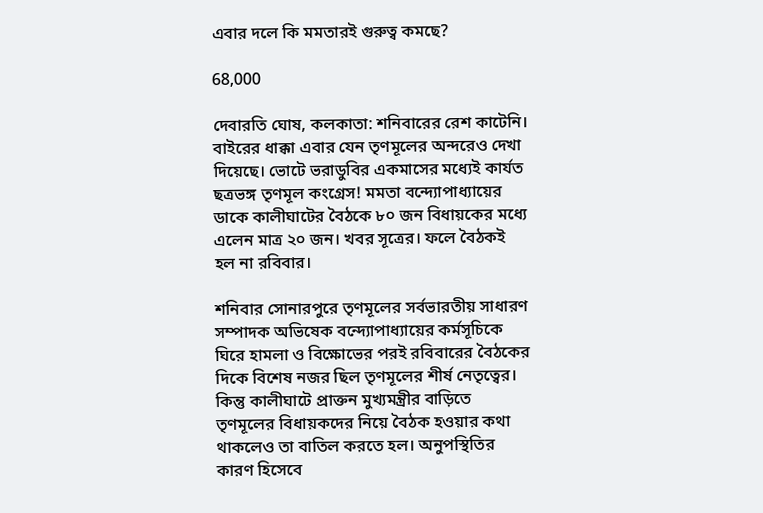এবার দলে কি মমতারই গুরুত্ব কমছে?

68,000

দেবারতি ঘোষ, কলকাতা: শনিবারের রেশ কাটেনি। বাইরের ধাক্কা এবার যেন তৃণমূলের অন্দরেও দেখা দিয়েছে। ভোটে ভরাডুবির একমাসের মধ্যেই কার্যত ছত্রভঙ্গ তৃণমূল কংগ্রেস! মমতা বন্দ্যোপাধ্যায়ের ডাকে কালীঘাটের বৈঠকে ৮০ জন বিধায়কের মধ্যে এলেন মাত্র ২০ জন। খবর সূত্রের। ফলে বৈঠকই হল না রবিবার।

শনিবার সোনারপুরে তৃণমূলের সর্বভারতীয় সাধারণ সম্পাদক অভিষেক বন্দ্যোপাধ্যায়ের কর্মসূচিকে ঘিরে হামলা ও বিক্ষোভের পরই রবিবারের বৈঠকের দিকে বিশেষ নজর ছিল তৃণমূলের শীর্ষ নেতৃত্বের। কিন্তু কালীঘাটে প্রাক্তন মুখ্যমন্ত্রীর বাড়িতে তৃণমূলের বিধায়কদের নিয়ে বৈঠক হওয়ার কথা থাকলেও তা বাতিল করতে হল। অনুপস্থিতির কারণ হিসেবে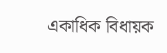একাধিক বিধায়ক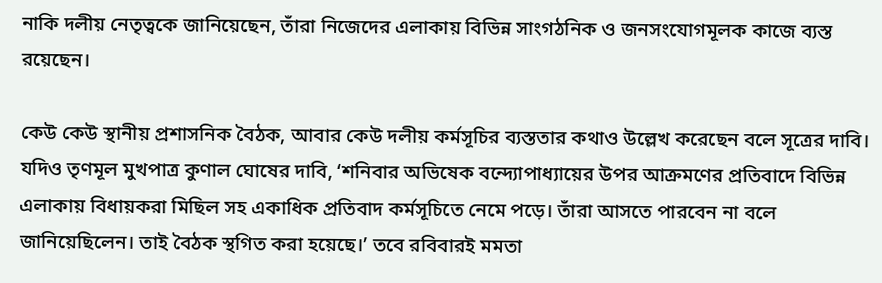নাকি দলীয় নেতৃত্বকে জানিয়েছেন, তাঁরা নিজেদের এলাকায় বিভিন্ন সাংগঠনিক ও জনসংযোগমূলক কাজে ব্যস্ত রয়েছেন।

কেউ কেউ স্থানীয় প্রশাসনিক বৈঠক, আবার কেউ দলীয় কর্মসূচির ব্যস্ততার কথাও উল্লেখ করেছেন বলে সূত্রের দাবি। যদিও তৃণমূল মুখপাত্র কুণাল ঘোষের দাবি, ‘শনিবার অভিষেক বন্দ্যোপাধ্যায়ের উপর আক্রমণের প্রতিবাদে বিভিন্ন এলাকায় বিধায়করা মিছিল সহ একাধিক প্রতিবাদ কর্মসূচিতে নেমে পড়ে। তাঁরা আসতে পারবেন না বলে জানিয়েছিলেন। তাই বৈঠক স্থগিত করা হয়েছে।’ তবে রবিবারই মমতা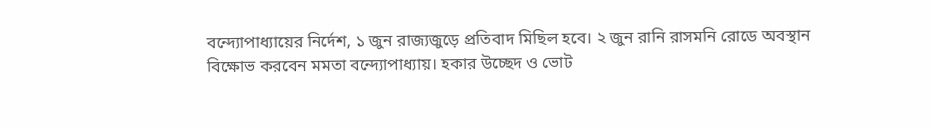বন্দ্যোপাধ্যায়ের নির্দেশ, ১ জুন রাজ্যজুড়ে প্রতিবাদ মিছিল হবে। ২ জুন রানি রাসমনি রোডে অবস্থান বিক্ষোভ করবেন মমতা বন্দ্যোপাধ্যায়। হকার উচ্ছেদ ও ভোট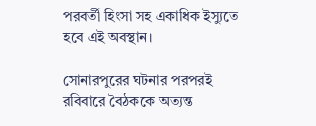পরবর্তী হিংসা সহ একাধিক ইস্যুতে হবে এই অবস্থান।

সোনারপুরের ঘটনার পরপরই রবিবারে বৈঠককে অত্যন্ত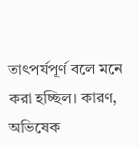তাৎপর্যপূর্ণ বলে মনে করা হচ্ছিল। কারণ, অভিষেক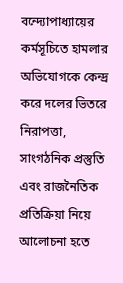বন্দ্যোপাধ্যায়ের কর্মসূচিতে হামলার অভিযোগকে কেন্দ্র করে দলের ভিতরে নিরাপত্তা, সাংগঠনিক প্রস্তুতি এবং রাজনৈতিক প্রতিক্রিয়া নিয়ে আলোচনা হতে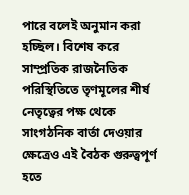পারে বলেই অনুমান করা হচ্ছিল। বিশেষ করে সাম্প্রতিক রাজনৈতিক পরিস্থিতিতে তৃণমূলের শীর্ষ নেতৃত্বের পক্ষ থেকে সাংগঠনিক বার্তা দেওয়ার ক্ষেত্রেও এই বৈঠক গুরুত্বপূর্ণ হতে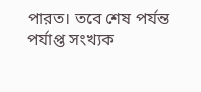পারত। তবে শেষ পর্যন্ত পর্যাপ্ত সংখ্যক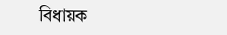বিধায়ক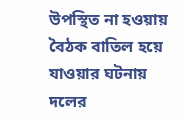উপস্থিত না হওয়ায় বৈঠক বাতিল হয়ে যাওয়ার ঘটনায় দলের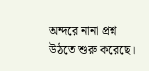অন্দরে নানা প্রশ্ন উঠতে শুরু করেছে।